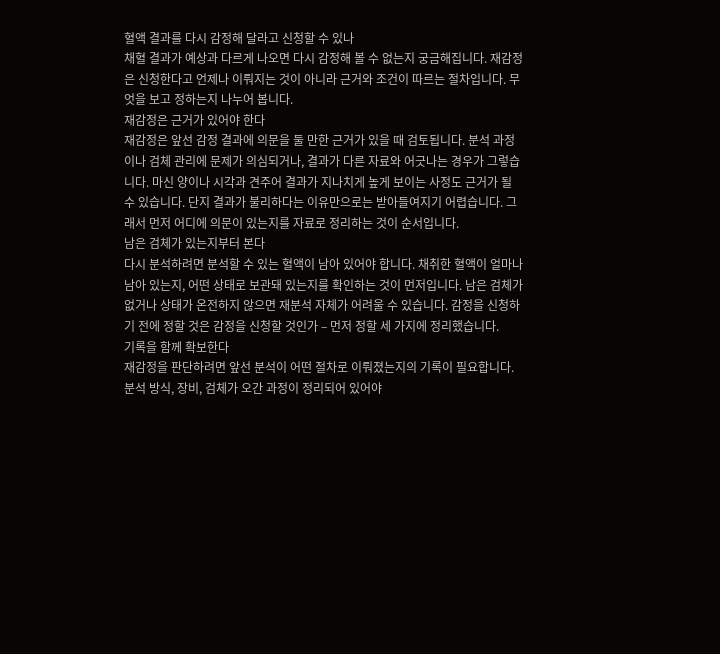혈액 결과를 다시 감정해 달라고 신청할 수 있나
채혈 결과가 예상과 다르게 나오면 다시 감정해 볼 수 없는지 궁금해집니다. 재감정은 신청한다고 언제나 이뤄지는 것이 아니라 근거와 조건이 따르는 절차입니다. 무엇을 보고 정하는지 나누어 봅니다.
재감정은 근거가 있어야 한다
재감정은 앞선 감정 결과에 의문을 둘 만한 근거가 있을 때 검토됩니다. 분석 과정이나 검체 관리에 문제가 의심되거나, 결과가 다른 자료와 어긋나는 경우가 그렇습니다. 마신 양이나 시각과 견주어 결과가 지나치게 높게 보이는 사정도 근거가 될 수 있습니다. 단지 결과가 불리하다는 이유만으로는 받아들여지기 어렵습니다. 그래서 먼저 어디에 의문이 있는지를 자료로 정리하는 것이 순서입니다.
남은 검체가 있는지부터 본다
다시 분석하려면 분석할 수 있는 혈액이 남아 있어야 합니다. 채취한 혈액이 얼마나 남아 있는지, 어떤 상태로 보관돼 있는지를 확인하는 것이 먼저입니다. 남은 검체가 없거나 상태가 온전하지 않으면 재분석 자체가 어려울 수 있습니다. 감정을 신청하기 전에 정할 것은 감정을 신청할 것인가 – 먼저 정할 세 가지에 정리했습니다.
기록을 함께 확보한다
재감정을 판단하려면 앞선 분석이 어떤 절차로 이뤄졌는지의 기록이 필요합니다. 분석 방식, 장비, 검체가 오간 과정이 정리되어 있어야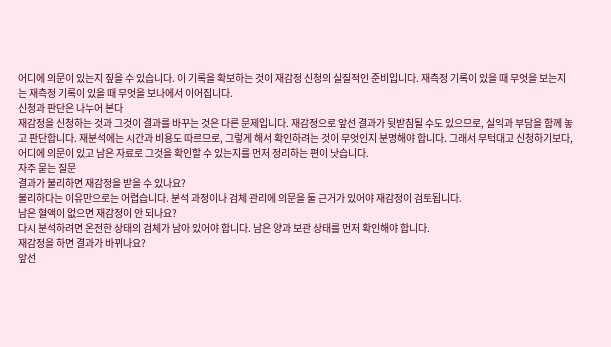어디에 의문이 있는지 짚을 수 있습니다. 이 기록을 확보하는 것이 재감정 신청의 실질적인 준비입니다. 재측정 기록이 있을 때 무엇을 보는지는 재측정 기록이 있을 때 무엇을 보나에서 이어집니다.
신청과 판단은 나누어 본다
재감정을 신청하는 것과 그것이 결과를 바꾸는 것은 다른 문제입니다. 재감정으로 앞선 결과가 뒷받침될 수도 있으므로, 실익과 부담을 함께 놓고 판단합니다. 재분석에는 시간과 비용도 따르므로, 그렇게 해서 확인하려는 것이 무엇인지 분명해야 합니다. 그래서 무턱대고 신청하기보다, 어디에 의문이 있고 남은 자료로 그것을 확인할 수 있는지를 먼저 정리하는 편이 낫습니다.
자주 묻는 질문
결과가 불리하면 재감정을 받을 수 있나요?
불리하다는 이유만으로는 어렵습니다. 분석 과정이나 검체 관리에 의문을 둘 근거가 있어야 재감정이 검토됩니다.
남은 혈액이 없으면 재감정이 안 되나요?
다시 분석하려면 온전한 상태의 검체가 남아 있어야 합니다. 남은 양과 보관 상태를 먼저 확인해야 합니다.
재감정을 하면 결과가 바뀌나요?
앞선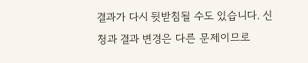결과가 다시 뒷받침될 수도 있습니다. 신청과 결과 변경은 다른 문제이므로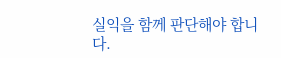실익을 함께 판단해야 합니다.